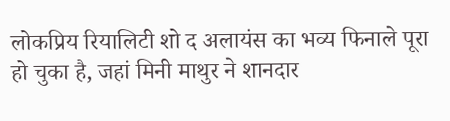लोकप्रिय रियालिटी शो द अलायंस का भव्य फिनाले पूरा हो चुका है, जहां मिनी माथुर ने शानदार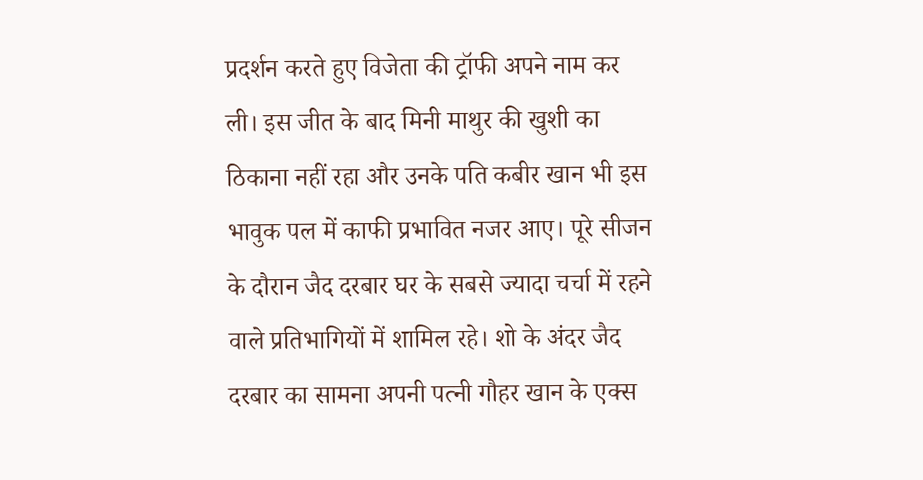प्रदर्शन करते हुए विजेता की ट्रॉफी अपने नाम कर ली। इस जीत के बाद मिनी माथुर की खुशी का ठिकाना नहीं रहा और उनके पति कबीर खान भी इस भावुक पल में काफी प्रभावित नजर आए। पूरे सीजन के दौरान जैद दरबार घर के सबसे ज्यादा चर्चा में रहने वाले प्रतिभागियों में शामिल रहे। शो के अंदर जैद दरबार का सामना अपनी पत्नी गौहर खान के एक्स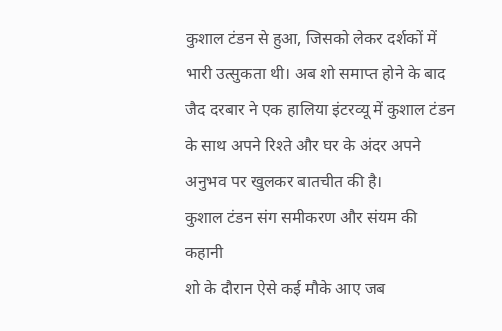कुशाल टंडन से हुआ, जिसको लेकर दर्शकों में भारी उत्सुकता थी। अब शो समाप्त होने के बाद जैद दरबार ने एक हालिया इंटरव्यू में कुशाल टंडन के साथ अपने रिश्ते और घर के अंदर अपने अनुभव पर खुलकर बातचीत की है।
कुशाल टंडन संग समीकरण और संयम की कहानी
शो के दौरान ऐसे कई मौके आए जब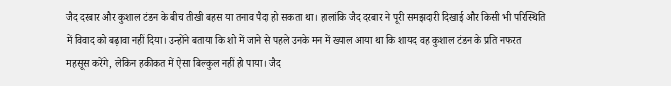जैद दरबार और कुशाल टंडन के बीच तीखी बहस या तनाव पैदा हो सकता था। हालांकि जैद दरबार ने पूरी समझदारी दिखाई और किसी भी परिस्थिति में विवाद को बढ़ावा नहीं दिया। उन्होंने बताया कि शो में जाने से पहले उनके मन में ख्याल आया था कि शायद वह कुशाल टंडन के प्रति नफरत महसूस करेंगे, लेकिन हकीकत में ऐसा बिल्कुल नहीं हो पाया। जैद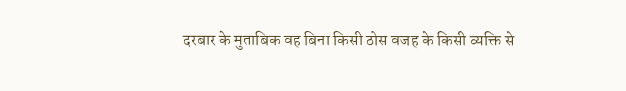दरबार के मुताबिक वह बिना किसी ठोस वजह के किसी व्यक्ति से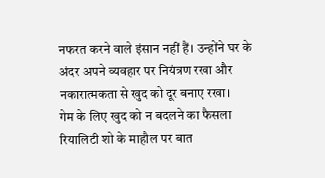नफरत करने वाले इंसान नहीं हैं। उन्होंने घर के अंदर अपने व्यवहार पर नियंत्रण रखा और नकारात्मकता से खुद को दूर बनाए रखा।
गेम के लिए खुद को न बदलने का फैसला
रियालिटी शो के माहौल पर बात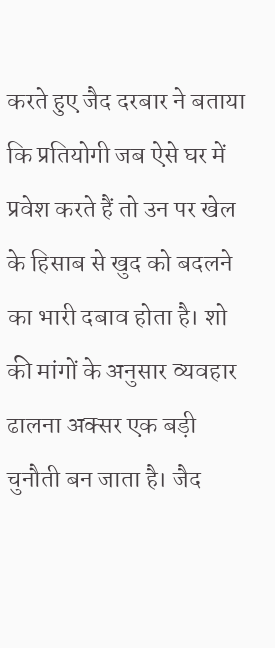करते हुए जैद दरबार ने बताया कि प्रतियोगी जब ऐसे घर में प्रवेश करते हैं तो उन पर खेल के हिसाब से खुद को बदलने का भारी दबाव होता है। शो की मांगों के अनुसार व्यवहार ढालना अक्सर एक बड़ी चुनौती बन जाता है। जैद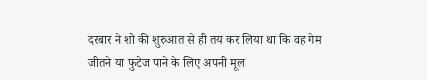दरबार ने शो की शुरुआत से ही तय कर लिया था कि वह गेम जीतने या फुटेज पाने के लिए अपनी मूल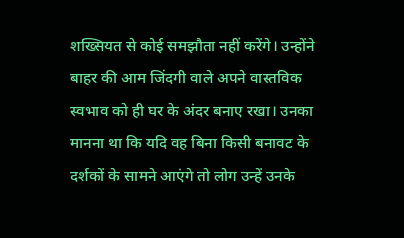शख्सियत से कोई समझौता नहीं करेंगे। उन्होंने बाहर की आम जिंदगी वाले अपने वास्तविक स्वभाव को ही घर के अंदर बनाए रखा। उनका मानना था कि यदि वह बिना किसी बनावट के दर्शकों के सामने आएंगे तो लोग उन्हें उनके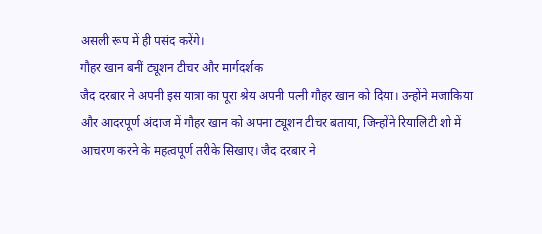असली रूप में ही पसंद करेंगे।
गौहर खान बनीं ट्यूशन टीचर और मार्गदर्शक
जैद दरबार ने अपनी इस यात्रा का पूरा श्रेय अपनी पत्नी गौहर खान को दिया। उन्होंने मजाकिया और आदरपूर्ण अंदाज में गौहर खान को अपना ट्यूशन टीचर बताया, जिन्होंने रियालिटी शो में आचरण करने के महत्वपूर्ण तरीके सिखाए। जैद दरबार ने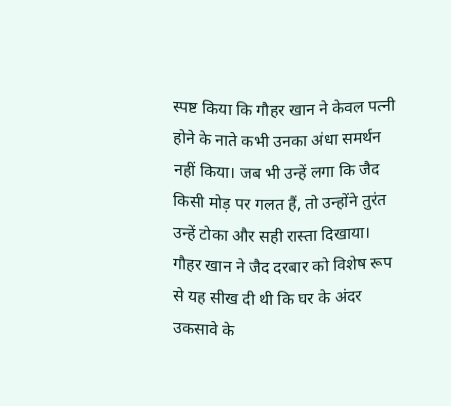स्पष्ट किया कि गौहर खान ने केवल पत्नी होने के नाते कभी उनका अंधा समर्थन नहीं किया। जब भी उन्हें लगा कि जैद किसी मोड़ पर गलत हैं, तो उन्होंने तुरंत उन्हें टोका और सही रास्ता दिखाया। गौहर खान ने जैद दरबार को विशेष रूप से यह सीख दी थी कि घर के अंदर उकसावे के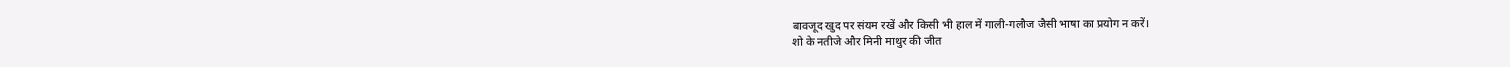बावजूद खुद पर संयम रखें और किसी भी हाल में गाली-गलौज जैसी भाषा का प्रयोग न करें।
शो के नतीजे और मिनी माथुर की जीत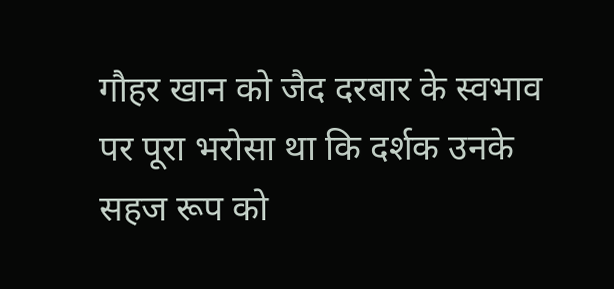गौहर खान को जैद दरबार के स्वभाव पर पूरा भरोसा था कि दर्शक उनके सहज रूप को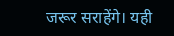जरूर सराहेंगे। यही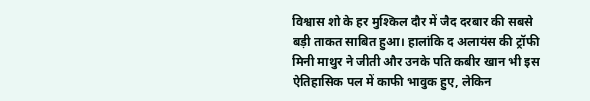विश्वास शो के हर मुश्किल दौर में जैद दरबार की सबसे बड़ी ताकत साबित हुआ। हालांकि द अलायंस की ट्रॉफी मिनी माथुर ने जीती और उनके पति कबीर खान भी इस ऐतिहासिक पल में काफी भावुक हुए, लेकिन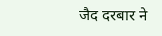जैद दरबार ने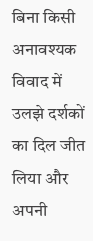बिना किसी अनावश्यक विवाद में उलझे दर्शकों का दिल जीत लिया और अपनी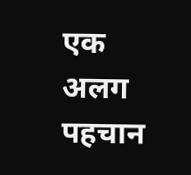एक अलग पहचान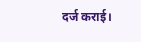दर्ज कराई।